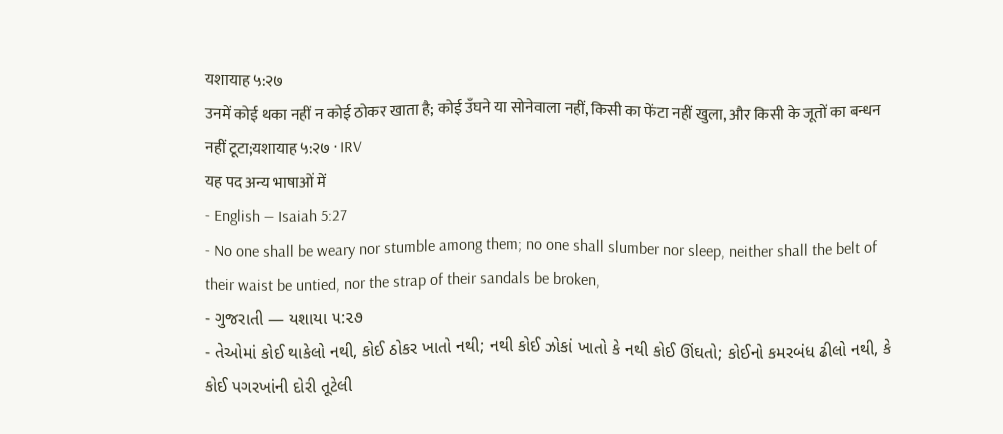यशायाह ५:२७
उनमें कोई थका नहीं न कोई ठोकर खाता है; कोई उँघने या सोनेवाला नहीं, किसी का फेंटा नहीं खुला, और किसी के जूतों का बन्धन नहीं टूटा;यशायाह ५:२७ · IRV
यह पद अन्य भाषाओं में
- English — Isaiah 5:27
- No one shall be weary nor stumble among them; no one shall slumber nor sleep, neither shall the belt of their waist be untied, nor the strap of their sandals be broken,
- ગુજરાતી — યશાયા ૫:૨૭
- તેઓમાં કોઈ થાકેલો નથી, કોઈ ઠોકર ખાતો નથી; નથી કોઈ ઝોકાં ખાતો કે નથી કોઈ ઊંઘતો; કોઈનો કમરબંધ ઢીલો નથી, કે કોઈ પગરખાંની દોરી તૂટેલી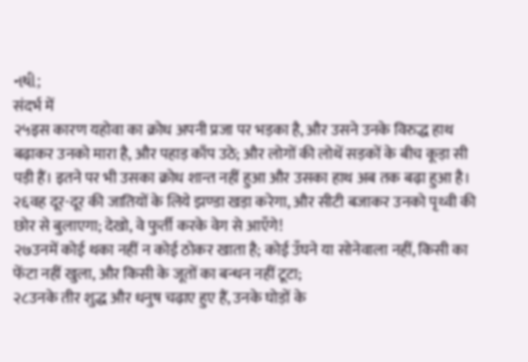નથી;
संदर्भ में
२५इस कारण यहोवा का क्रोध अपनी प्रजा पर भड़का है, और उसने उनके विरुद्ध हाथ बढ़ाकर उनको मारा है, और पहाड़ काँप उठे; और लोगों की लोथें सड़कों के बीच कूड़ा सी पड़ी हैं। इतने पर भी उसका क्रोध शान्त नहीं हुआ और उसका हाथ अब तक बढ़ा हुआ है।
२६वह दूर-दूर की जातियों के लिये झण्डा खड़ा करेगा, और सीटी बजाकर उनको पृथ्वी की छोर से बुलाएगा; देखो, वे फुर्ती करके वेग से आएँगे!
२७उनमें कोई थका नहीं न कोई ठोकर खाता है; कोई उँघने या सोनेवाला नहीं, किसी का फेंटा नहीं खुला, और किसी के जूतों का बन्धन नहीं टूटा;
२८उनके तीर शुद्ध और धनुष चढ़ाए हुए हैं, उनके घोड़ों के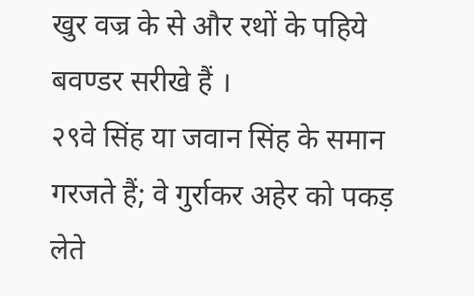खुर वज्र के से और रथों के पहिये बवण्डर सरीखे हैं ।
२९वे सिंह या जवान सिंह के समान गरजते हैं; वे गुर्राकर अहेर को पकड़ लेते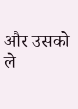और उसको ले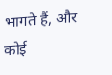भागते हैं, और कोई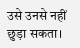उसे उनसे नहीं छुड़ा सकता।